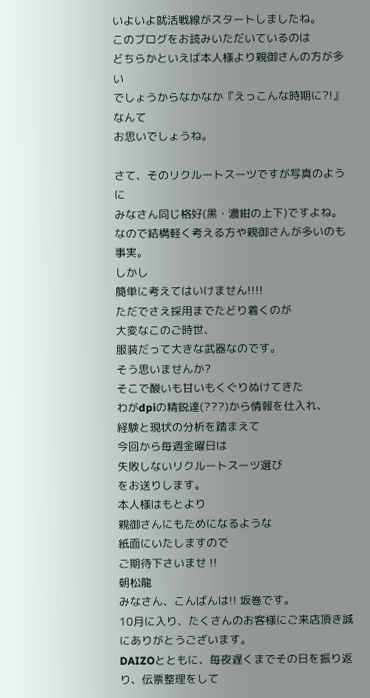いよいよ就活戦線がスタートしましたね。
このブログをお読みいただいているのは
どちらかといえば本人様より親御さんの方が多い
でしょうからなかなか『えっこんな時期に?!』なんて
お思いでしょうね。

さて、そのリクルートスーツですが写真のように
みなさん同じ格好(黒・濃紺の上下)ですよね。
なので結構軽く考える方や親御さんが多いのも事実。
しかし
簡単に考えてはいけません!!!!
ただでさえ採用までたどり着くのが
大変なこのご時世、
服装だって大きな武器なのです。
そう思いませんか?
そこで酸いも甘いもくぐりぬけてきた
わがdpiの精鋭達(???)から情報を仕入れ、
経験と現状の分析を踏まえて
今回から毎週金曜日は
失敗しないリクルートスーツ選び
をお送りします。
本人様はもとより
親御さんにもためになるような
紙面にいたしますので
ご期待下さいませ !!
朝松龍
みなさん、こんばんは!! 坂巻です。
10月に入り、たくさんのお客様にご来店頂き誠にありがとうございます。
DAIZOとともに、毎夜遅くまでその日を振り返り、伝票整理をして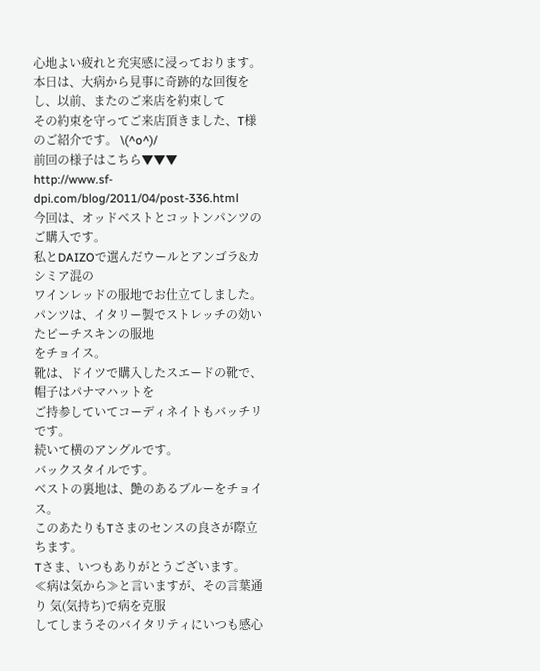心地よい疲れと充実感に浸っております。
本日は、大病から見事に奇跡的な回復をし、以前、またのご来店を約束して
その約束を守ってご来店頂きました、T様のご紹介です。 \(^o^)/
前回の様子はこちら▼▼▼
http://www.sf-dpi.com/blog/2011/04/post-336.html
今回は、オッドベストとコットンパンツのご購入です。
私とDAIZOで選んだウールとアンゴラ&カシミア混の
ワインレッドの服地でお仕立てしました。
パンツは、イタリー製でストレッチの効いたピーチスキンの服地
をチョイス。
靴は、ドイツで購入したスエードの靴で、帽子はパナマハットを
ご持参していてコーディネイトもバッチリです。
続いて横のアングルです。
バックスタイルです。
ベストの裏地は、艶のあるブルーをチョイス。
このあたりもTさまのセンスの良さが際立ちます。
Tさま、いつもありがとうございます。
≪病は気から≫と言いますが、その言葉通り 気(気持ち)で病を克服
してしまうそのバイタリティにいつも感心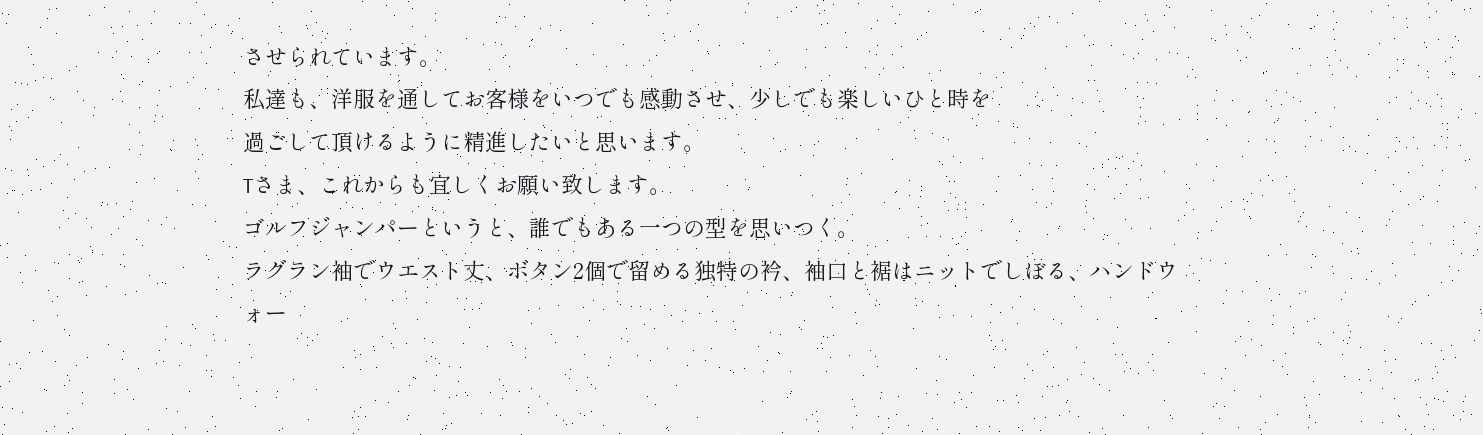させられています。
私達も、洋服を通してお客様をいつでも感動させ、少しでも楽しいひと時を
過ごして頂けるように精進したいと思います。
Tさま、これからも宜しくお願い致します。
ゴルフジャンパーというと、誰でもある一つの型を思いつく。
ラグラン袖でウエスト丈、ボタン2個で留める独特の衿、袖口と裾はニットでしぼる、ハンドウ
ォー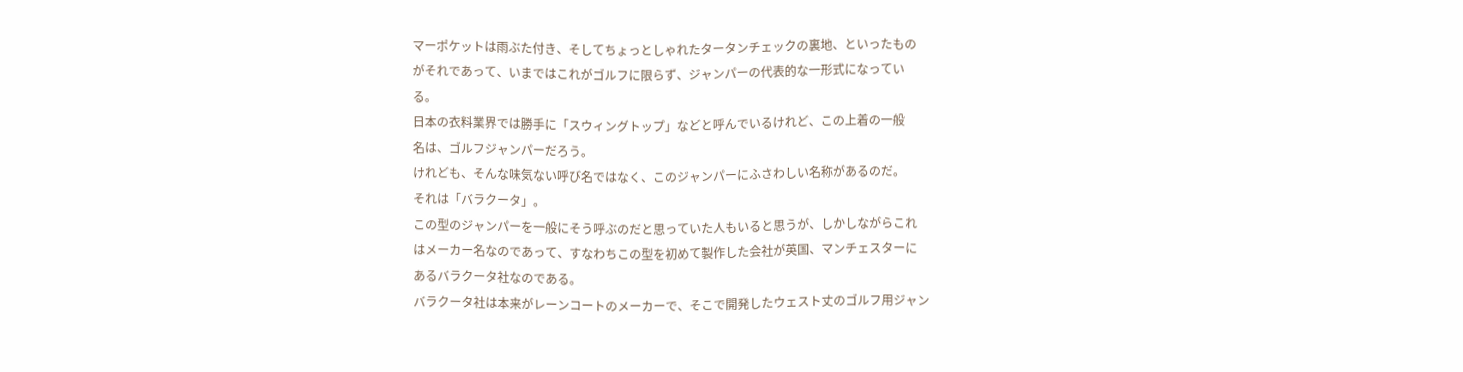マーポケットは雨ぶた付き、そしてちょっとしゃれたタータンチェックの裏地、といったもの
がそれであって、いまではこれがゴルフに限らず、ジャンパーの代表的な一形式になってい
る。
日本の衣料業界では勝手に「スウィングトップ」などと呼んでいるけれど、この上着の一般
名は、ゴルフジャンパーだろう。
けれども、そんな味気ない呼び名ではなく、このジャンパーにふさわしい名称があるのだ。
それは「バラクータ」。
この型のジャンパーを一般にそう呼ぶのだと思っていた人もいると思うが、しかしながらこれ
はメーカー名なのであって、すなわちこの型を初めて製作した会社が英国、マンチェスターに
あるバラクータ社なのである。
バラクータ社は本来がレーンコートのメーカーで、そこで開発したウェスト丈のゴルフ用ジャン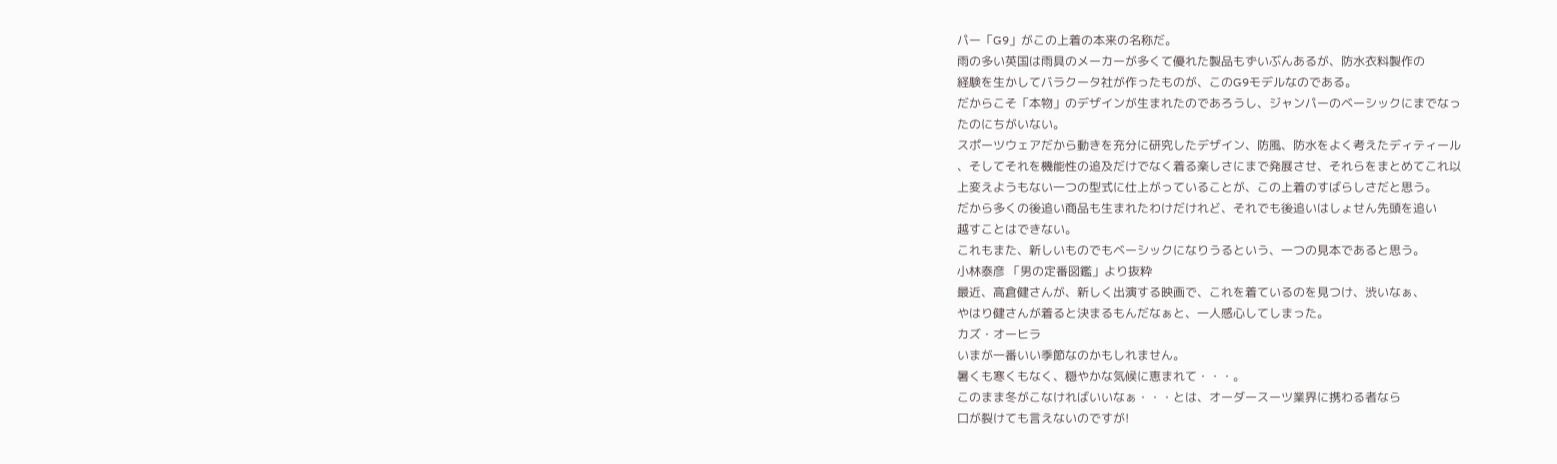パー「G9」がこの上着の本来の名称だ。
雨の多い英国は雨具のメーカーが多くて優れた製品もずいぶんあるが、防水衣料製作の
経験を生かしてバラクータ社が作ったものが、このG9モデルなのである。
だからこそ「本物」のデザインが生まれたのであろうし、ジャンパーのベーシックにまでなっ
たのにちがいない。
スポーツウェアだから動きを充分に研究したデザイン、防風、防水をよく考えたディティール
、そしてそれを機能性の追及だけでなく着る楽しさにまで発展させ、それらをまとめてこれ以
上変えようもない一つの型式に仕上がっていることが、この上着のすばらしさだと思う。
だから多くの後追い商品も生まれたわけだけれど、それでも後追いはしょせん先頭を追い
越すことはできない。
これもまた、新しいものでもベーシックになりうるという、一つの見本であると思う。
小林泰彦 「男の定番図鑑」より抜粋
最近、高倉健さんが、新しく出演する映画で、これを着ているのを見つけ、渋いなぁ、
やはり健さんが着ると決まるもんだなぁと、一人感心してしまった。
カズ・オーヒラ
いまが一番いい季節なのかもしれません。
暑くも寒くもなく、穏やかな気候に恵まれて・・・。
このまま冬がこなければいいなぁ・・・とは、オーダースーツ業界に携わる者なら
口が裂けても言えないのですが!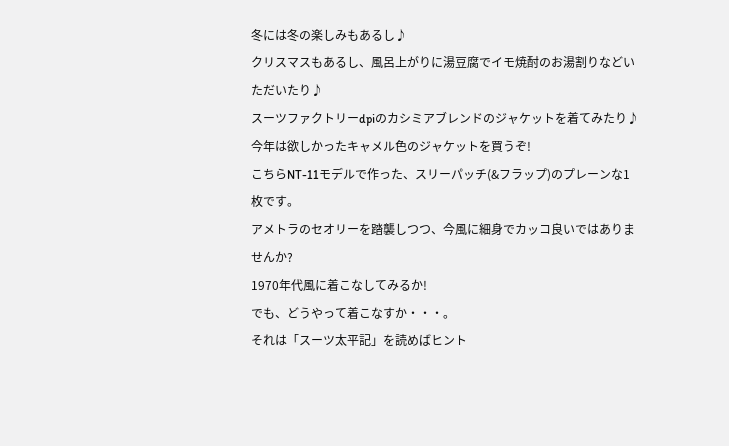冬には冬の楽しみもあるし♪
クリスマスもあるし、風呂上がりに湯豆腐でイモ焼酎のお湯割りなどいただいたり♪
スーツファクトリーdpiのカシミアブレンドのジャケットを着てみたり♪
今年は欲しかったキャメル色のジャケットを買うぞ!
こちらNT-11モデルで作った、スリーパッチ(&フラップ)のプレーンな1枚です。
アメトラのセオリーを踏襲しつつ、今風に細身でカッコ良いではありませんか?
1970年代風に着こなしてみるか!
でも、どうやって着こなすか・・・。
それは「スーツ太平記」を読めばヒント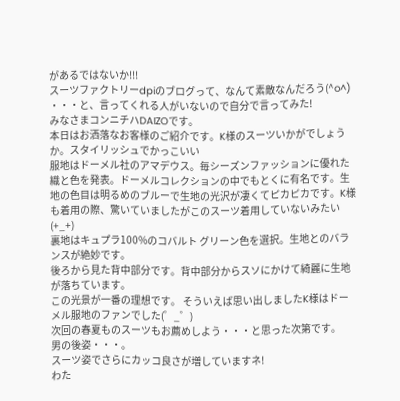があるではないか!!!
スーツファクトリーdpiのブログって、なんて素敵なんだろう(^o^)
・・・と、言ってくれる人がいないので自分で言ってみた!
みなさまコンニチハDAIZOです。
本日はお洒落なお客様のご紹介です。K様のスーツいかがでしょうか。スタイリッシュでかっこいい
服地はドーメル社のアマデウス。毎シーズンファッションに優れた織と色を発表。ドーメルコレクションの中でもとくに有名です。生地の色目は明るめのブルーで生地の光沢が凄くてピカピカです。K様も着用の際、驚いていましたがこのスーツ着用していないみたい (+_+)
裏地はキュプラ100%のコバルト グリーン色を選択。生地とのバランスが絶妙です。
後ろから見た背中部分です。背中部分からスソにかけて綺麗に生地が落ちています。
この光景が一番の理想です。 そういえば思い出しましたK様はドーメル服地のファンでした(゜_゜)
次回の春夏ものスーツもお薦めしよう・・・と思った次第です。
男の後姿・・・。
スーツ姿でさらにカッコ良さが増していますネ!
わた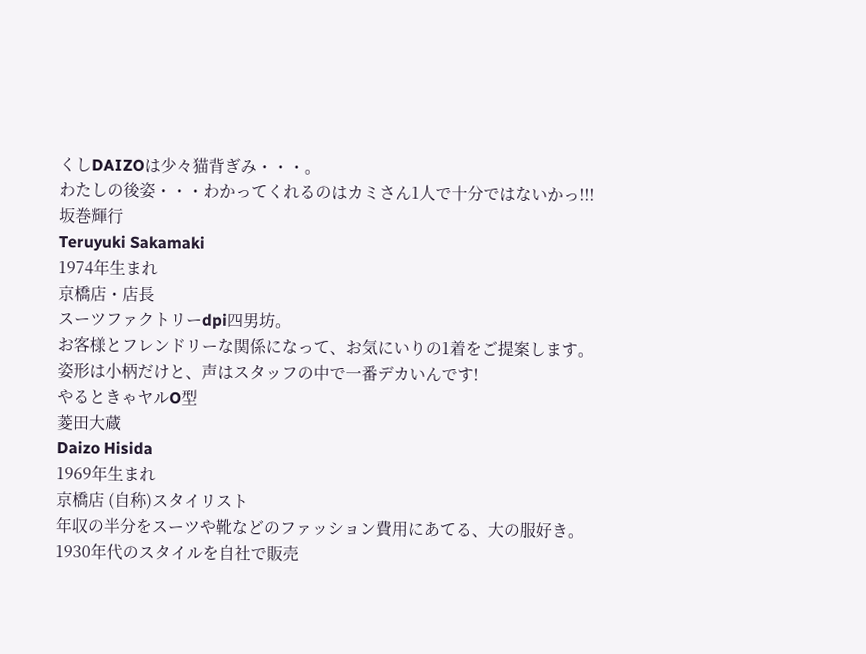くしDAIZOは少々猫背ぎみ・・・。
わたしの後姿・・・わかってくれるのはカミさん1人で十分ではないかっ!!!
坂巻輝行
Teruyuki Sakamaki
1974年生まれ
京橋店・店長
スーツファクトリーdpi四男坊。
お客様とフレンドリーな関係になって、お気にいりの1着をご提案します。
姿形は小柄だけと、声はスタッフの中で一番デカいんです!
やるときゃヤルO型
菱田大蔵
Daizo Hisida
1969年生まれ
京橋店 (自称)スタイリスト
年収の半分をスーツや靴などのファッション費用にあてる、大の服好き。
1930年代のスタイルを自社で販売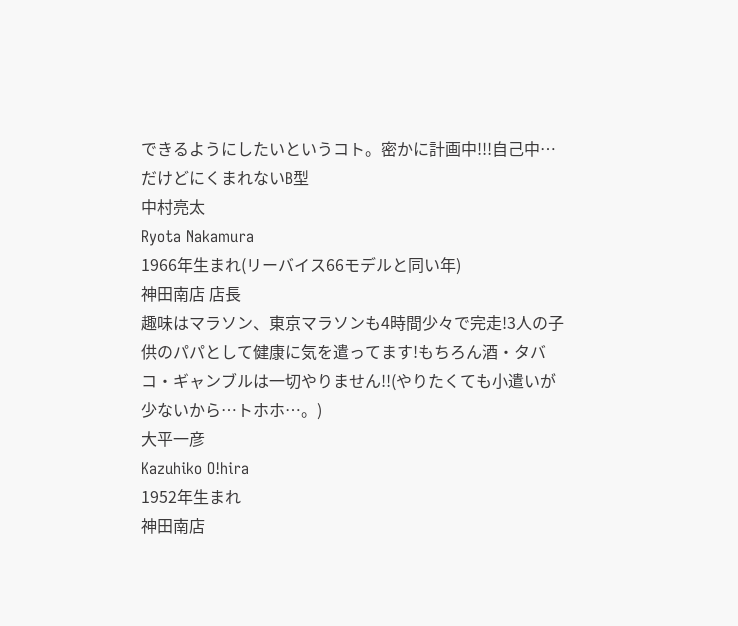できるようにしたいというコト。密かに計画中!!!自己中…だけどにくまれないB型
中村亮太
Ryota Nakamura
1966年生まれ(リーバイス66モデルと同い年)
神田南店 店長
趣味はマラソン、東京マラソンも4時間少々で完走!3人の子供のパパとして健康に気を遣ってます!もちろん酒・タバコ・ギャンブルは一切やりません!!(やりたくても小遣いが少ないから…トホホ…。)
大平一彦
Kazuhiko O!hira
1952年生まれ
神田南店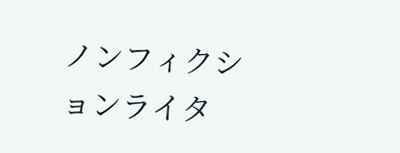ノンフィクションライタ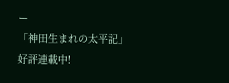ー
「神田生まれの太平記」
好評連載中!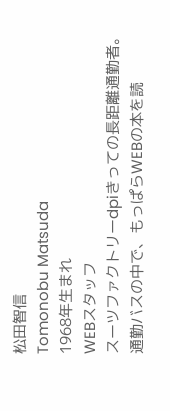松田智信
Tomonobu Matsuda
1968年生まれ
WEBスタッフ
スーツファクトリーdpiきっての長距離通勤者。
通勤バスの中で、もっぱらWEBの本を読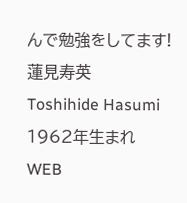んで勉強をしてます!
蓮見寿英
Toshihide Hasumi
1962年生まれ
WEB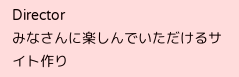Director
みなさんに楽しんでいただけるサイト作り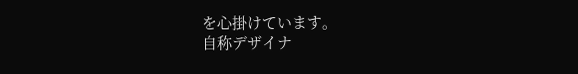を心掛けています。
自称デザイナ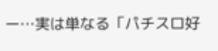ー…実は単なる「パチスロ好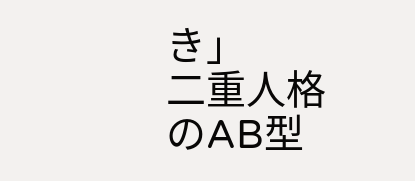き」
二重人格のAB型